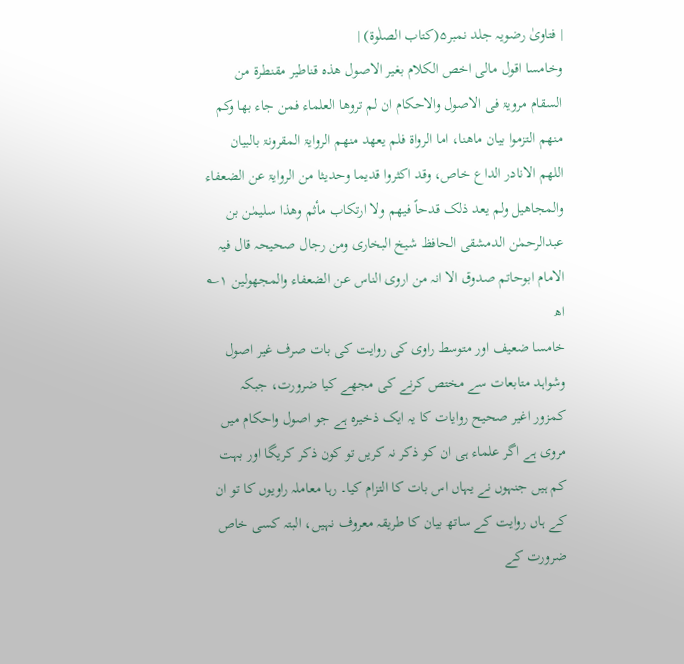| فتاویٰ رضویہ جلد نمبر۵(کتاب الصلٰوۃ) |
وخامسا اقول مالی اخص الکلام بغیر الاصول ھذہ قناطیر مقنطرۃ من السقام مرویۃ فی الاصول والاحکام ان لم تروھا العلماء فمن جاء بھا وکم منھم التزموا بیان ماھنا، اما الرواۃ فلم یعھد منھم الروایۃ المقرونۃ بالبیان اللھم الانادر الداع خاص، وقد اکثروا قدیما وحدیثا من الروایۃ عن الضعفاء والمجاھیل ولم یعد ذلک قدحاً فیھم ولا ارتکاب مأثم وھذا سلیمٰن بن عبدالرحمٰن الدمشقی الحافظ شیخ البخاری ومن رجال صحیحہ قال فیہ الامام ابوحاتم صدوق الا انہ من اروی الناس عن الضعفاء والمجھولین ۱؎ اھ
خامسا ضعیف اور متوسط راوی کی روایت کی بات صرف غیر اصول وشواہد متابعات سے مختص کرنے کی مجھے کیا ضرورت، جبکہ کمزور اغیر صحیح روایات کا یہ ایک ذخیرہ ہے جو اصول واحکام میں مروی ہے اگر علماء ہی ان کو ذکر نہ کریں تو کون ذکر کریگا اور بہت کم ہیں جنہوں نے یہاں اس بات کا التزام کیا۔ رہا معاملہ راویوں کا تو ان کے ہاں روایت کے ساتھ بیان کا طریقہ معروف نہیں، البتہ کسی خاص ضرورت کے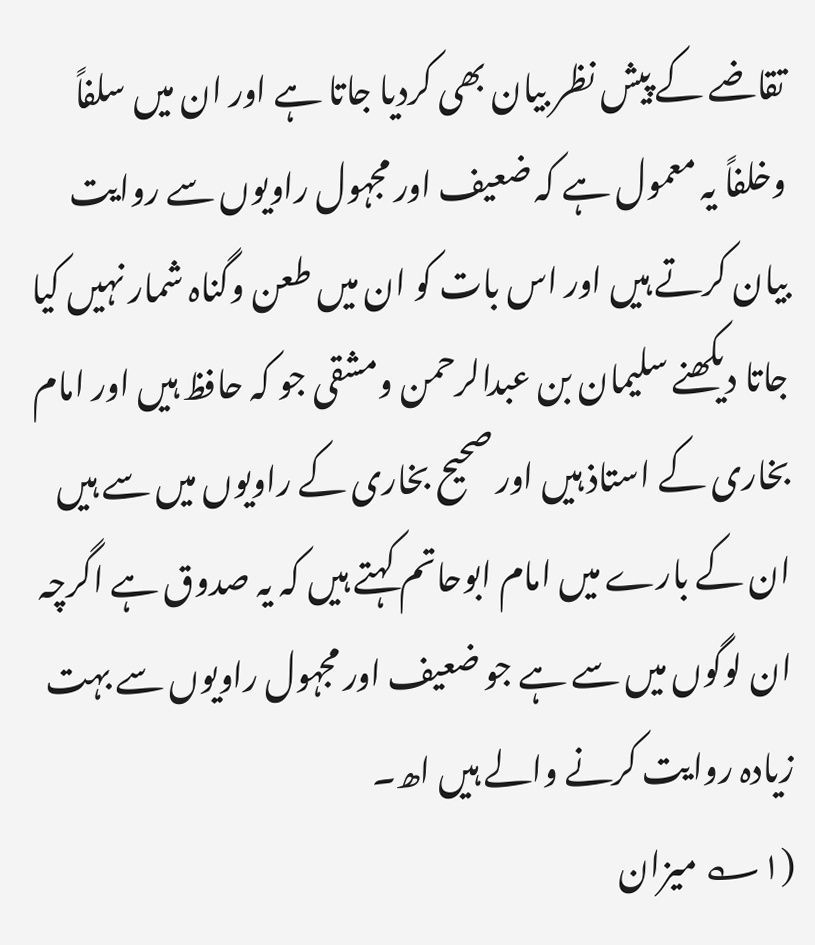تقاضے کے پیش نظر بیان بھی کردیا جاتا ہے اور ان میں سلفاً وخلفاً یہ معمول ہے کہ ضعیف اور مجہول راویوں سے روایت بیان کرتے ہیں اور اس بات کو ان میں طعن وگناہ شمار نہیں کیا جاتا دیکھنے سلیمان بن عبدالرحمن ومشقی جو کہ حافظ ہیں اور امام بخاری کے استاذ ہیں اور صحیح بخاری کے راویوں میں سے ہیں ان کے بارے میں امام ابوحاتم کہتے ہیں کہ یہ صدوق ہے اگرچہ ان لوگوں میں سے ہے جو ضعیف اور مجہول راویوں سے بہت زیادہ روایت کرنے والے ہیں اھ۔
(۱؎ میزان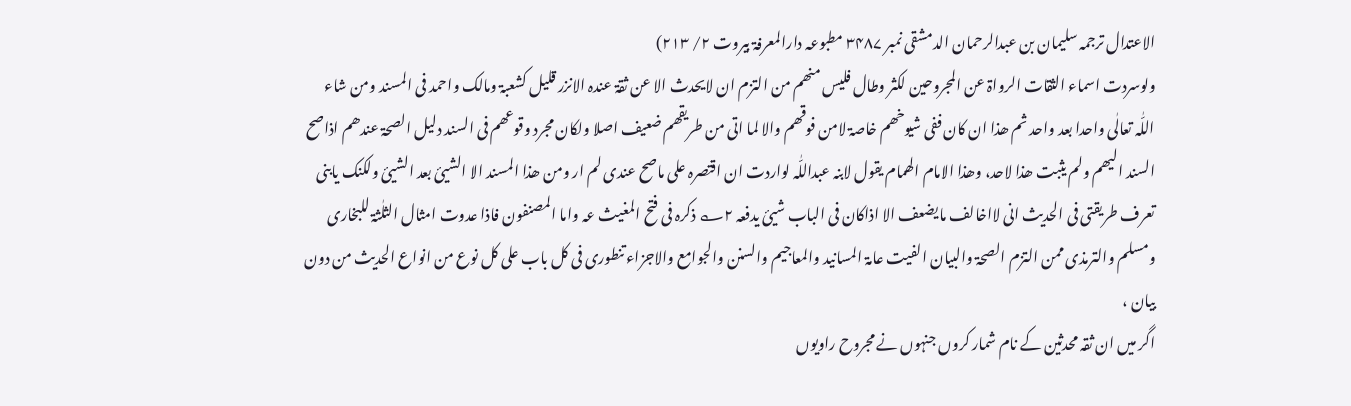الاعتدال ترجمہ سلیمان بن عبدالرحمان الدمشقی نمبر ۳۴۸۷ مطبوعہ دارالمعرفۃ بیروت ۲/ ۲۱۳)
ولوسردت اسماء الثقات الرواۃ عن المجروحین لکثر وطال فلیس منھم من التزم ان لایحدث الا عن ثقۃ عندہ الانزر قلیل کشعبۃ ومالک واحمد فی المسند ومن شاء اللّٰہ تعالٰی واحدا بعد واحد ثم ھذا ان کان ففی شیوخھم خاصۃ لامن فوقھم والا لما اتی من طریقھم ضعیف اصلا ولکان مجرد وقوعھم فی السند دلیل الصحۃ عندھم اذاصح السند الیھم ولم یثبت ھذا لاحد، وھذا الامام الھمام یقول لابنہ عبداللّٰہ لواردت ان اقتصرہ علی ماصح عندی لم ار ومن ھذا المسند الا الشیئ بعد الشیئ ولکنک یابنی تعرف طریقتی فی الحدیث انی لااخالف مایضعف الا اذاکان فی الباب شیئ یدفعہ ۲؎ ذکرہ فی فتح المغیث عہ واما المصنفون فاذا عدوت امثال الثلٰثۃ للبخاری ومسلم والترمذی ممن التزم الصحۃ والبیان الفیت عامۃ المسانید والمعاجیم والسنن والجوامع والاجزاء تنطوری فی کل باب علی کل نوع من انواع الحدیث من دون بیان ،
اگر میں ان ثقہ محدثین کے نام شمار کروں جنہوں نے مجروح راویوں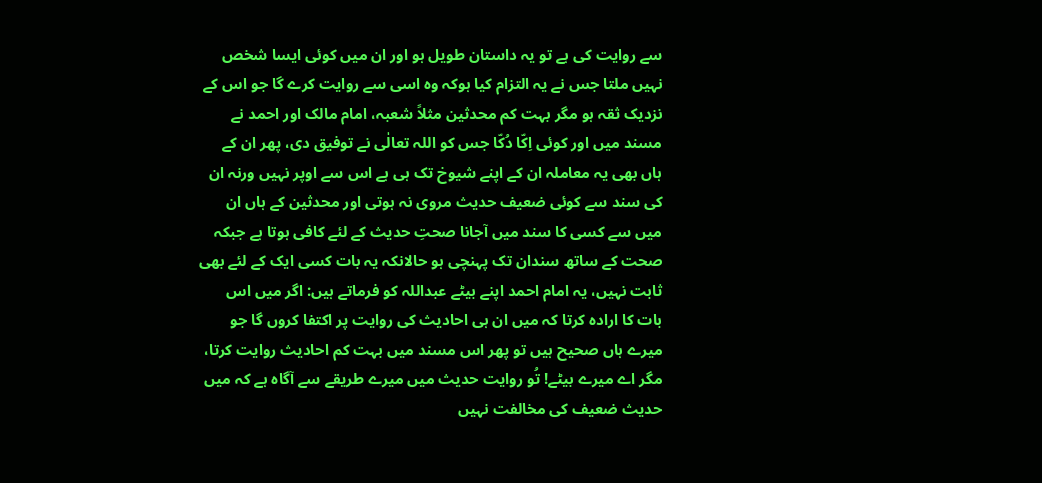سے روایت کی ہے تو یہ داستان طویل ہو اور ان میں کوئی ایسا شخص نہیں ملتا جس نے یہ التزام کیا ہوکہ وہ اسی سے روایت کرے گا جو اس کے نزدیک ثقہ ہو مگر بہت کم محدثین مثلاً شعبہ، امام مالک اور احمد نے مسند میں اور کوئی اِکّا دُکّا جس کو اللہ تعالٰی نے توفیق دی، پھر ان کے ہاں بھی یہ معاملہ ان کے اپنے شیوخ تک ہی ہے اس سے اوپر نہیں ورنہ ان کی سند سے کوئی ضعیف حدیث مروی نہ ہوتی اور محدثین کے ہاں ان میں سے کسی کا سند میں آجانا صحتِ حدیث کے لئے کافی ہوتا ہے جبکہ صحت کے ساتھ سندان تک پہنچی ہو حالانکہ یہ بات کسی ایک کے لئے بھی ثابت نہیں، یہ امام احمد اپنے بیٹے عبداللہ کو فرماتے ہیں: اگر میں اس بات کا ارادہ کرتا کہ میں ان ہی احادیث کی روایت پر اکتفا کروں گا جو میرے ہاں صحیح ہیں تو پھر اس مسند میں بہت کم احادیث روایت کرتا، مگر اے میرے بیٹے! تُو روایت حدیث میں میرے طریقے سے آگاہ ہے کہ میں حدیث ضعیف کی مخالفت نہیں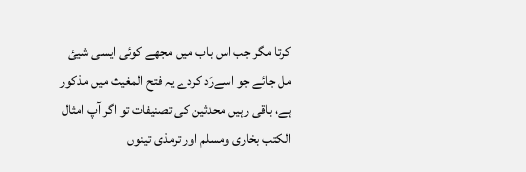کرتا مگر جب اس باب میں مجھے کوئی ایسی شیئ مل جائے جو اسےرَد کردے یہ فتح المغیث میں مذکور ہے، باقی رہیں محدثین کی تصنیفات تو اگر آپ امثال الکتب بخاری ومسلم اور ترمذی تینوں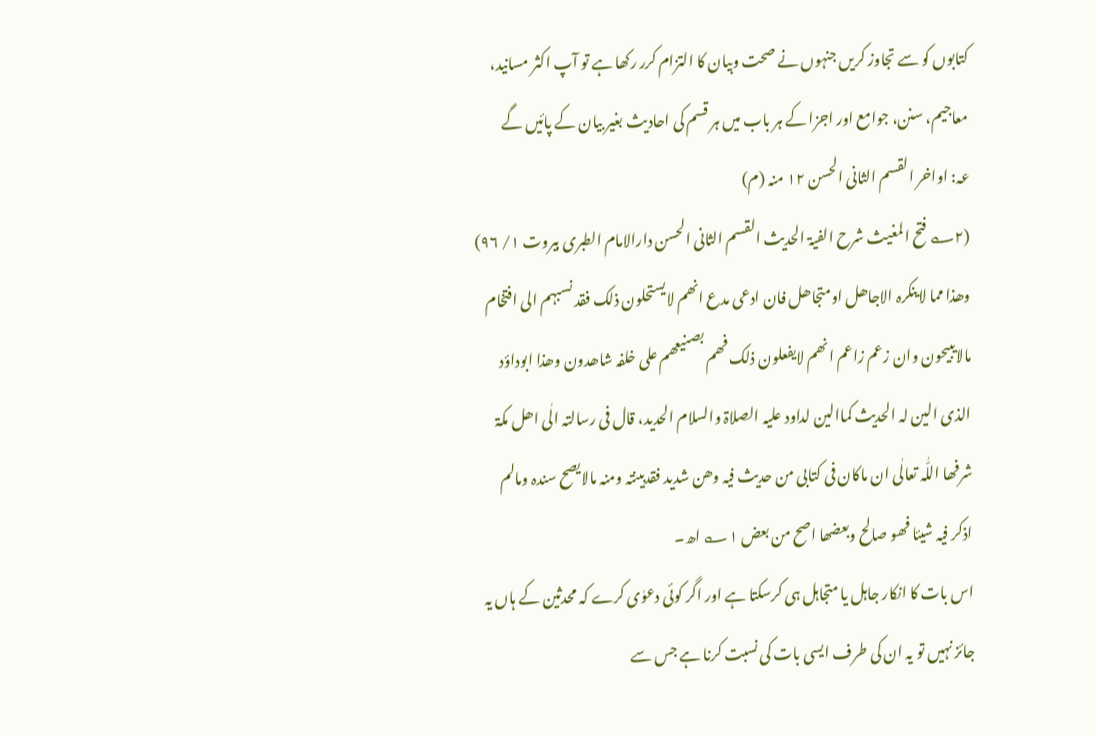کتابوں کو سے تجاوز کریں جنہوں نے صحت وبیان کا التزام کرر رکھا ہے تو آپ اکثر مسانید، معاجیم، سنن، جوامع اور اجزا کے ہر باب میں ہر قسم کی احادیث بغیر بیان کے پائیں گے
عہ: اواخر القسم الثانی الحسن ۱۲ منہ (م)
(۲؎ فتح المغیث شرح الفیۃ الحدیث القسم الثانی الحسن دارالامام الطبری بیروت ۱/ ۹۶)
وھذا مما لاینکرہ الاجاھل اومتجاھل فان ادعی مدع انھم لایستحلون ذلک فقد نسبہم الی افتخام مالایبیحون وان زعم زاعم انھم لایفعلون ذلک فھم بصنیعھم علی خلفہ شاھدون وھذا ابوداؤد الذی الین لہ الحدیث کماالین لداود علیہ الصلاۃ والسلام الحدید، قال فی رسالتہ الٰی اھل مکۃ شرفھا اللّٰہ تعالٰی ان ماکان فی کتابی من حدیث فیہ وھن شدید فقدبینتہ ومنہ مالایصح سندہ ومالم اذکر فیہ شیئا فھو صالح وبعضھا اصح من بعض ۱؎ اھ۔
اس بات کا انکار جاہل یا متجاہل ہی کرسکتا ہے اور اگر کوئی دعوٰی کرے کہ محدثین کے ہاں یہ جائز نہیں تو یہ ان کی طرف ایسی بات کی نسبت کرنا ہے جس سے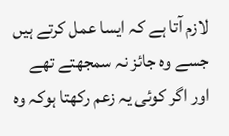لازم آتا ہے کہ ایسا عمل کرتے ہیں جسے وہ جائز نہ سمجھتے تھے اور اگر کوئی یہ زعم رکھتا ہوکہ وہ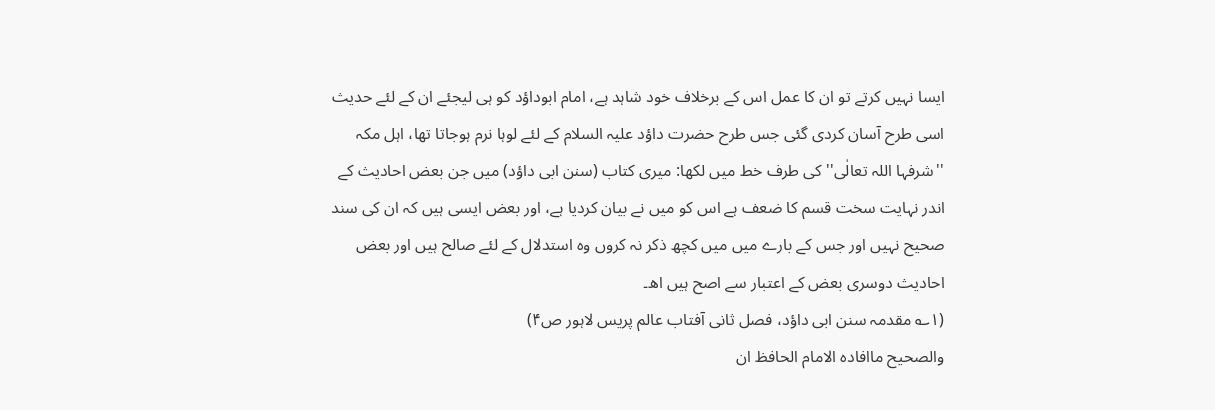ایسا نہیں کرتے تو ان کا عمل اس کے برخلاف خود شاہد ہے، امام ابوداؤد کو ہی لیجئے ان کے لئے حدیث اسی طرح آسان کردی گئی جس طرح حضرت داؤد علیہ السلام کے لئے لوہا نرم ہوجاتا تھا، اہل مکہ ''شرفہا اللہ تعالٰی'' کی طرف خط میں لکھا: میری کتاب (سنن ابی داؤد) میں جن بعض احادیث کے اندر نہایت سخت قسم کا ضعف ہے اس کو میں نے بیان کردیا ہے، اور بعض ایسی ہیں کہ ان کی سند صحیح نہیں اور جس کے بارے میں میں کچھ ذکر نہ کروں وہ استدلال کے لئے صالح ہیں اور بعض احادیث دوسری بعض کے اعتبار سے اصح ہیں اھ۔
(۱؎ مقدمہ سنن ابی داؤد، فصل ثانی آفتاب عالم پریس لاہور ص۴)
والصحیح ماافادہ الامام الحافظ ان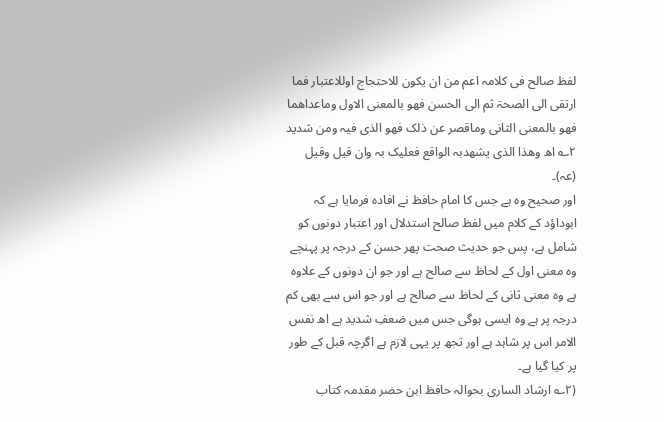لفظ صالح فی کلامہ اعم من ان یکون للاحتجاج اوللاعتبار فما ارتقی الی الصحۃ ثم الی الحسن فھو بالمعنی الاول وماعداھما فھو بالمعنی الثانی وماقصر عن ذلک فھو الذی فیہ ومن شدید ۲؎ اھ وھذا الذی یشھدبہ الواقع فعلیک بہ وان قیل وقیل (عہ)۔
اور صحیح وہ ہے جس کا امام حافظ نے افادہ فرمایا ہے کہ ابوداؤد کے کلام میں لفظ صالح استدلال اور اعتبار دونوں کو شامل ہے، پس جو حدیث صحت پھر حسن کے درجہ پر پہنچے وہ معنی اول کے لحاظ سے صالح ہے اور جو ان دونوں کے علاوہ ہے وہ معنی ثانی کے لحاظ سے صالح ہے اور جو اس سے بھی کم درجہ پر ہے وہ ایسی ہوگی جس میں ضعفِ شدید ہے اھ نفس الامر اس پر شاہد ہے اور تجھ پر یہی لازم ہے اگرچہ قبل کے طور پر کیا گیا ہے۔
(۲؎ ارشاد الساری بحوالہ حافظ ابن حضر مقدمہ کتاب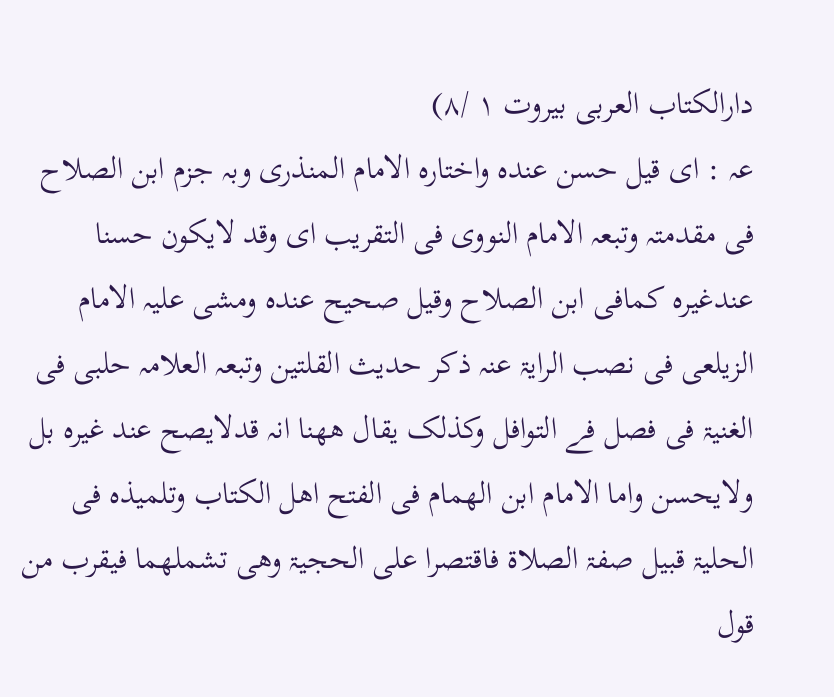دارالکتاب العربی بیروت ۱ /۸)
عہ : ای قیل حسن عندہ واختارہ الامام المنذری وبہ جزم ابن الصلاح فی مقدمتہ وتبعہ الامام النووی فی التقریب ای وقد لایکون حسنا عندغیرہ کمافی ابن الصلاح وقیل صحیح عندہ ومشی علیہ الامام الزیلعی فی نصب الرایۃ عنہ ذکر حدیث القلتین وتبعہ العلامہ حلبی فی الغنیۃ فی فصل فے التوافل وکذلک یقال ھھنا انہ قدلایصح عند غیرہ بل ولایحسن واما الامام ابن الھمام فی الفتح اھل الکتاب وتلمیذہ فی الحلیۃ قبیل صفۃ الصلاۃ فاقتصرا علی الحجیۃ وھی تشملھما فیقرب من قول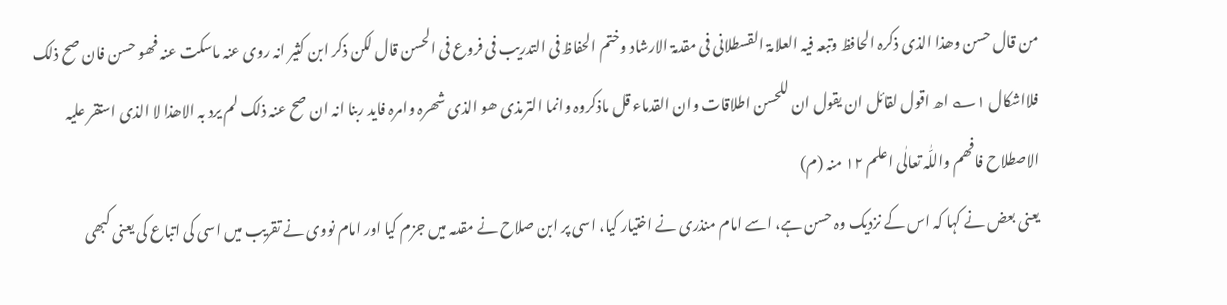من قال حسن وھذا الذی ذکرہ الحافظ وتبعہ فیہ العلامۃ القسطلانی فی مقدمۃ الارشاد وختم الحفاظ فی التدریب فی فروع فی الحسن قال لکن ذکر ابن کثیر انہ روی عنہ ماسکت عنہ فھو حسن فان صح ذلک فلااشکال ۱؎ اھ اقول لقائل ان یقول ان للحسن اطلاقات وان القدماء قل ماذکروہ وانما الترمذی ھو الذی شھرہ وامرہ فاید ربنا انہ ان صح عنہ ذلک لم یرد بہ الاھذا لا الذی استقر علیہ الاصطلاح فافھم واللّٰہ تعالٰی اعلم ۱۲ منہ (م)
یعنی بعض نے کہا کہ اس کے نزدیک وہ حسن ہے، اسے امام منذری نے اختیار کیا، اسی پر ابن صلاح نے مقدمہ میں جزم کیا اور امام نووی نے تقریب میں اسی کی اتباع کی یعنی کبھی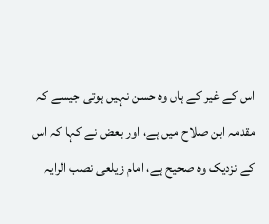اس کے غیر کے ہاں وہ حسن نہیں ہوتی جیسے کہ مقدمہ ابن صلاح میں ہے، اور بعض نے کہا کہ اس کے نزدیک وہ صحیح ہے، امام زیلعی نصب الرایہ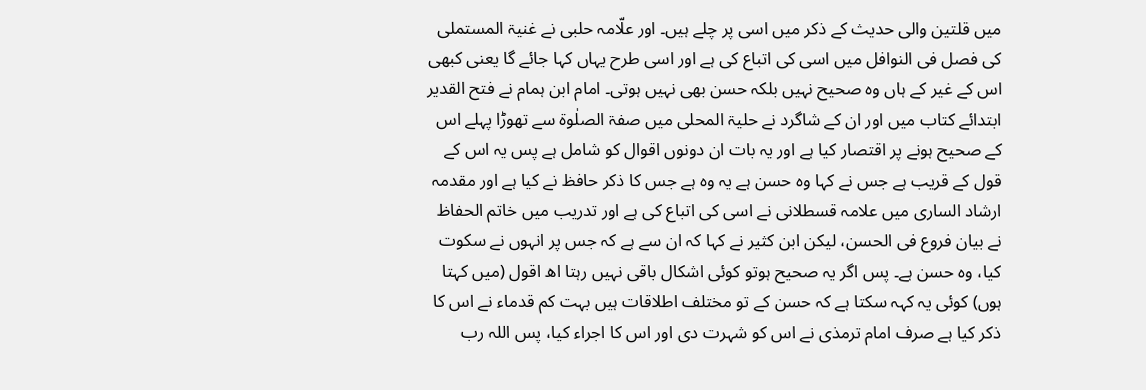میں قلتین والی حدیث کے ذکر میں اسی پر چلے ہیں۔ اور علّامہ حلبی نے غنیۃ المستملی کی فصل فی النوافل میں اسی کی اتباع کی ہے اور اسی طرح یہاں کہا جائے گا یعنی کبھی اس کے غیر کے ہاں وہ صحیح نہیں بلکہ حسن بھی نہیں ہوتی۔ امام ابن ہمام نے فتح القدیر ابتدائے کتاب میں اور ان کے شاگرد نے حلیۃ المحلی میں صفۃ الصلٰوۃ سے تھوڑا پہلے اس کے صحیح ہونے پر اقتصار کیا ہے اور یہ بات ان دونوں اقوال کو شامل ہے پس یہ اس کے قول کے قریب ہے جس نے کہا وہ حسن ہے یہ وہ ہے جس کا ذکر حافظ نے کیا ہے اور مقدمہ ارشاد الساری میں علامہ قسطلانی نے اسی کی اتباع کی ہے اور تدریب میں خاتم الحفاظ نے بیان فروع فی الحسن، لیکن ابن کثیر نے کہا کہ ان سے ہے کہ جس پر انہوں نے سکوت کیا، وہ حسن ہے۔ پس اگر یہ صحیح ہوتو کوئی اشکال باقی نہیں رہتا اھ اقول (میں کہتا ہوں) کوئی یہ کہہ سکتا ہے کہ حسن کے تو مختلف اطلاقات ہیں بہت کم قدماء نے اس کا ذکر کیا ہے صرف امام ترمذی نے اس کو شہرت دی اور اس کا اجراء کیا، پس اللہ رب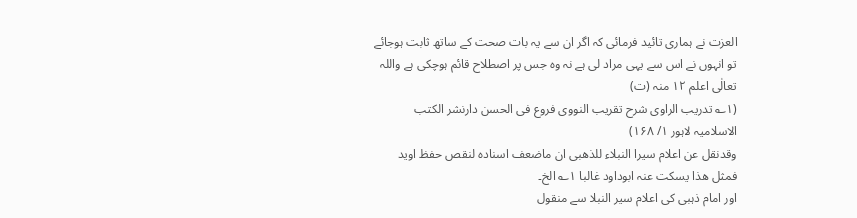العزت نے ہماری تائید فرمائی کہ اگر ان سے یہ بات صحت کے ساتھ ثابت ہوجائے تو انہوں نے اس سے یہی مراد لی ہے نہ وہ جس پر اصطلاح قائم ہوچکی ہے واللہ تعالٰی اعلم ۱۲ منہ (ت)
(۱؎ تدریب الراوی شرح تقریب النووی فروع فی الحسن دارنشر الکتب الاسلامیہ لاہور ۱/ ۱۶۸)
وقدنقل عن اعلام سیرا النبلاء للذھبی ان ماضعف اسنادہ لنقص حفظ اوید فمثل ھذا یسکت عنہ ابوداود غالبا ۱؎ الخ۔
اور امام ذہبی کی اعلام سیر النبلا سے منقول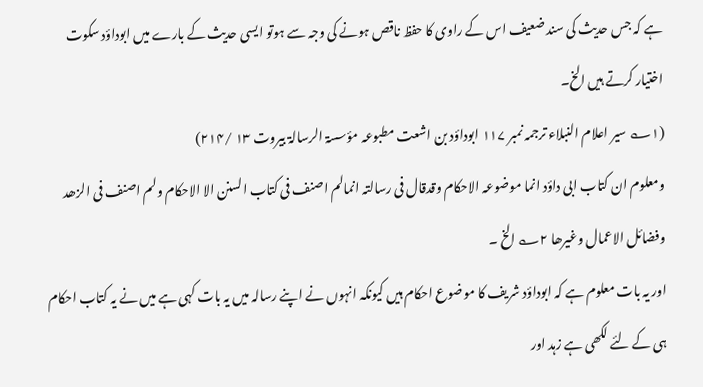ہے کہ جس حدیث کی سند ضعیف اس کے راوی کا حفظ ناقص ہونے کی وجہ سے ہوتو ایسی حدیث کے بارے میں ابوداؤد سکوت اختیار کرتے ہیں الخ۔
(۱؎ سیر اعلام النبلاء ترجمہ نمبر ۱۱۷ ابوداؤد بن اشعت مطبوعہ مؤسسۃ الرسالۃ بیروت ۱۳ /۲۱۴)
ومعلوم ان کتاب ابی داؤد انما موضوعہ الاحکام وقدقال فی رسالتہ انمالم اصنف فی کتاب السنن الا الاحکام ولم اصنف فی الزھد وفضائل الاعمال وغیرھا ۲؎ الخ ۔
اور یہ بات معلوم ہے کہ ابوداؤد شریف کا موضوع احکام ہیں کیونکہ انہوں نے اپنے رسالہ میں یہ بات کہی ہے میں نے یہ کتاب احکام ہی کے لئے لکھی ہے زہد اور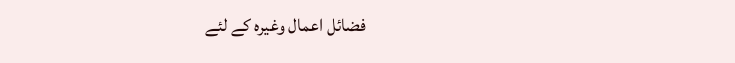فضائل اعمال وغیرہ کے لئے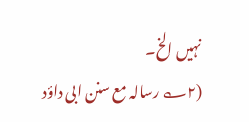نہیں الخ۔
(۲؎ رسالہ مع سنن ابی داؤد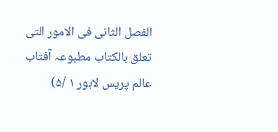الفصل الثانی فی الامور التی تعلق بالکتاب مطبوعہ آفتاب عالم پریس لاہور ۱ /۵)